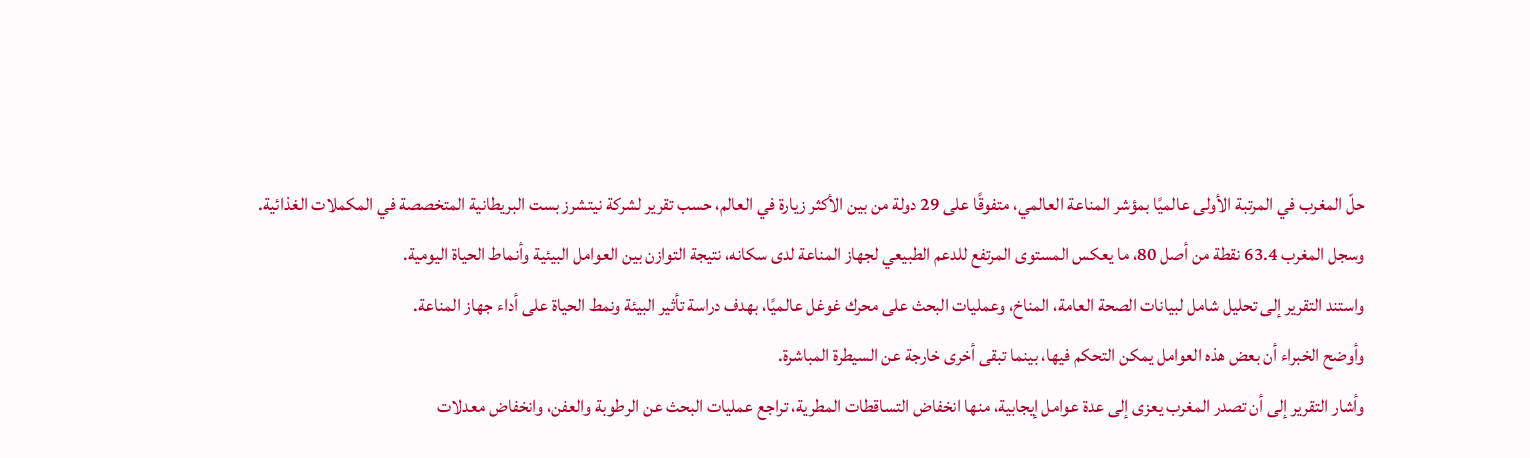حلّ المغرب في المرتبة الأولى عالميًا بمؤشر المناعة العالمي، متفوقًا على 29 دولة من بين الأكثر زيارة في العالم، حسب تقرير لشركة نيتشرز بست البريطانية المتخصصة في المكملات الغذائية.
وسجل المغرب 63.4 نقطة من أصل 80، ما يعكس المستوى المرتفع للدعم الطبيعي لجهاز المناعة لدى سكانه، نتيجة التوازن بين العوامل البيئية وأنماط الحياة اليومية.
واستند التقرير إلى تحليل شامل لبيانات الصحة العامة، المناخ، وعمليات البحث على محرك غوغل عالميًا، بهدف دراسة تأثير البيئة ونمط الحياة على أداء جهاز المناعة.
وأوضح الخبراء أن بعض هذه العوامل يمكن التحكم فيها، بينما تبقى أخرى خارجة عن السيطرة المباشرة.
وأشار التقرير إلى أن تصدر المغرب يعزى إلى عدة عوامل إيجابية، منها انخفاض التساقطات المطرية، تراجع عمليات البحث عن الرطوبة والعفن، وانخفاض معدلات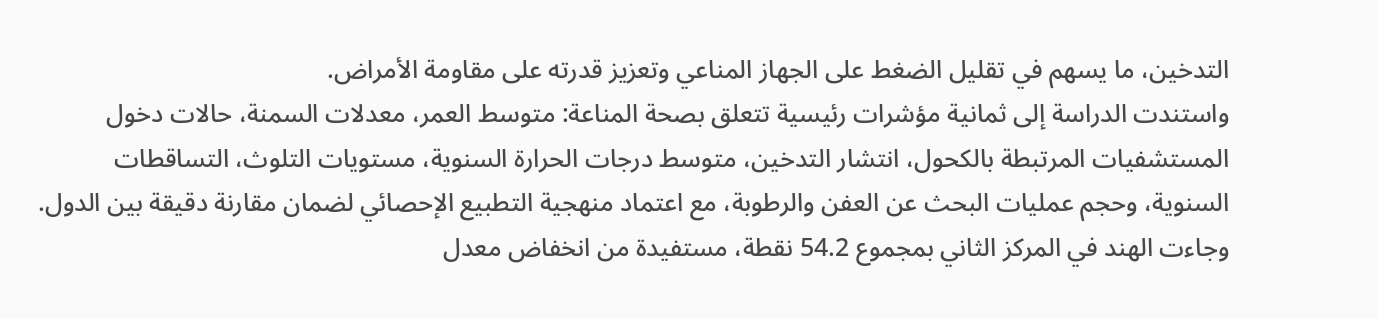التدخين، ما يسهم في تقليل الضغط على الجهاز المناعي وتعزيز قدرته على مقاومة الأمراض.
واستندت الدراسة إلى ثمانية مؤشرات رئيسية تتعلق بصحة المناعة: متوسط العمر، معدلات السمنة، حالات دخول المستشفيات المرتبطة بالكحول، انتشار التدخين، متوسط درجات الحرارة السنوية، مستويات التلوث، التساقطات السنوية، وحجم عمليات البحث عن العفن والرطوبة، مع اعتماد منهجية التطبيع الإحصائي لضمان مقارنة دقيقة بين الدول.
وجاءت الهند في المركز الثاني بمجموع 54.2 نقطة، مستفيدة من انخفاض معدل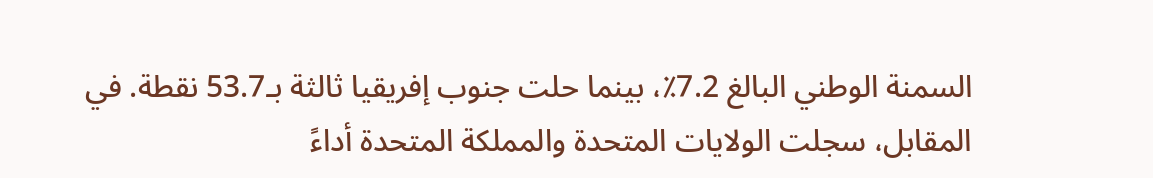السمنة الوطني البالغ 7.2٪، بينما حلت جنوب إفريقيا ثالثة بـ53.7 نقطة. في المقابل، سجلت الولايات المتحدة والمملكة المتحدة أداءً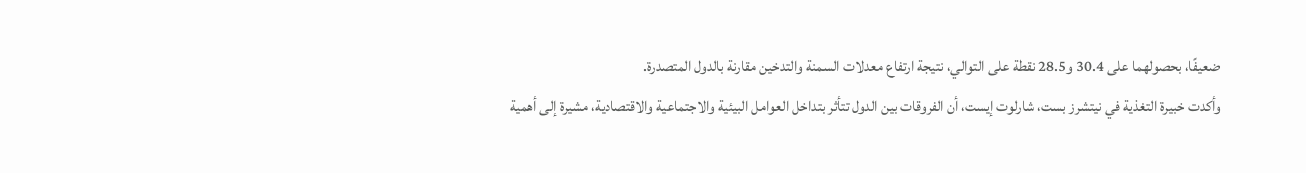ضعيفًا، بحصولهما على 30.4 و28.5 نقطة على التوالي، نتيجة ارتفاع معدلات السمنة والتدخين مقارنة بالدول المتصدرة.
وأكدت خبيرة التغذية في نيتشرز بست، شارلوت إيست، أن الفروقات بين الدول تتأثر بتداخل العوامل البيئية والاجتماعية والاقتصادية، مشيرة إلى أهمية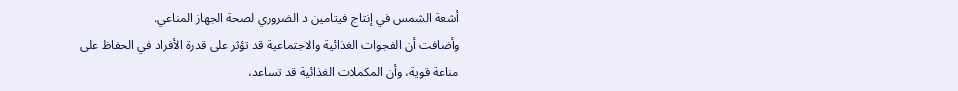أشعة الشمس في إنتاج فيتامين د الضروري لصحة الجهاز المناعي.
وأضافت أن الفجوات الغذائية والاجتماعية قد تؤثر على قدرة الأفراد في الحفاظ على مناعة قوية، وأن المكملات الغذائية قد تساعد،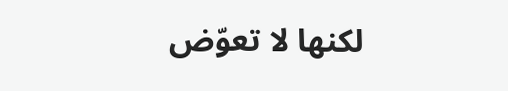لكنها لا تعوّض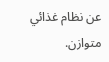عن نظام غذائي متوازن.